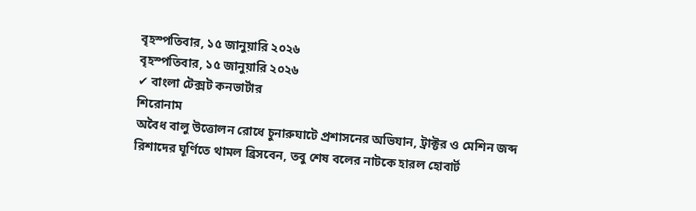বৃহস্পতিবার, ১৫ জানুয়ারি ২০২৬
বৃহস্পতিবার, ১৫ জানুয়ারি ২০২৬
✔ বাংলা টেক্সট কনভার্টার
শিরোনাম
অবৈধ বালু উত্তোলন রোধে চুনারুঘাটে প্রশাসনের অভিযান, ট্রাক্টর ও মেশিন জব্দ রিশাদের ঘূর্ণিতে থামল ব্রিসবেন, তবু শেষ বলের নাটকে হারল হোবার্ট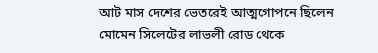আট মাস দেশের ভেতরেই আত্মগোপনে ছিলেন মোমেন সিলেটের লাভলী রোড থেকে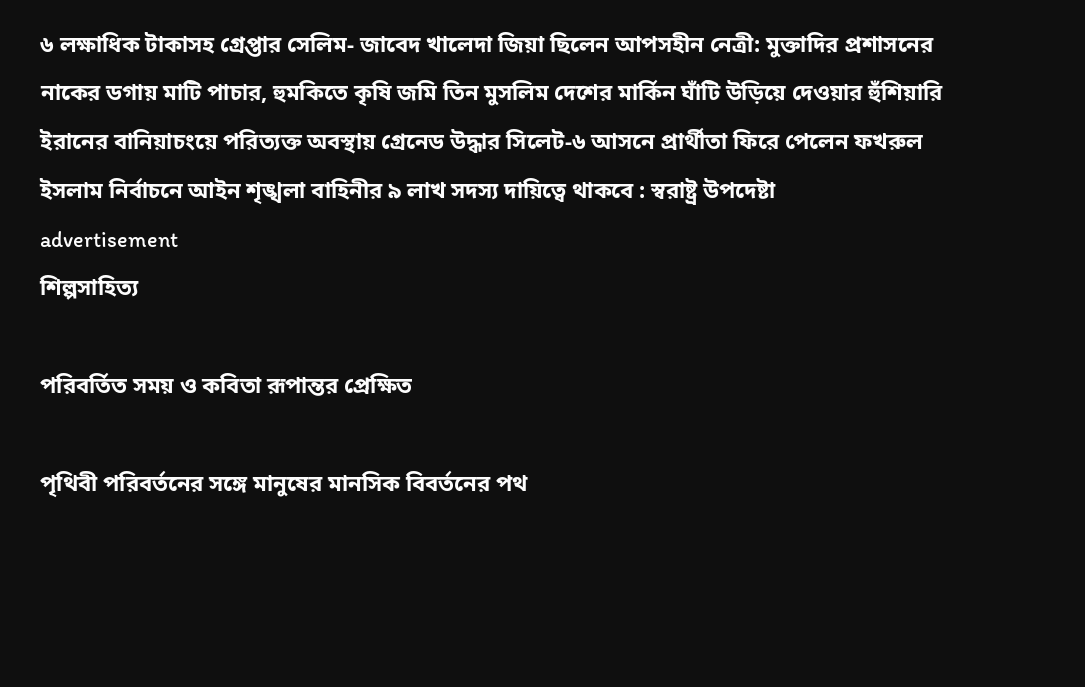৬ লক্ষাধিক টাকাসহ গ্রেপ্তার সেলিম- জাবেদ খালেদা জিয়া ছিলেন আপসহীন নেত্রী: মুক্তাদির প্রশাসনের নাকের ডগায় মাটি পাচার, হুমকিতে কৃষি জমি তিন মুসলিম দেশের মার্কিন ঘাঁটি উড়িয়ে দেওয়ার ‍হুঁশিয়ারি ইরানের বানিয়াচংয়ে পরিত্যক্ত অবস্থায় গ্রেনেড উদ্ধার সিলেট-৬ আসনে প্রার্থীতা ফিরে পেলেন ফখরুল ইসলাম নির্বাচনে আইন শৃঙ্খলা বাহিনীর ৯ লাখ সদস্য দায়িত্বে থাকবে : স্বরাষ্ট্র উপদেষ্টা
advertisement
শিল্পসাহিত্য

পরিবর্তিত সময় ও কবিতা রূপান্তর প্রেক্ষিত

পৃথিবী পরিবর্তনের সঙ্গে মানুষের মানসিক বিবর্তনের পথ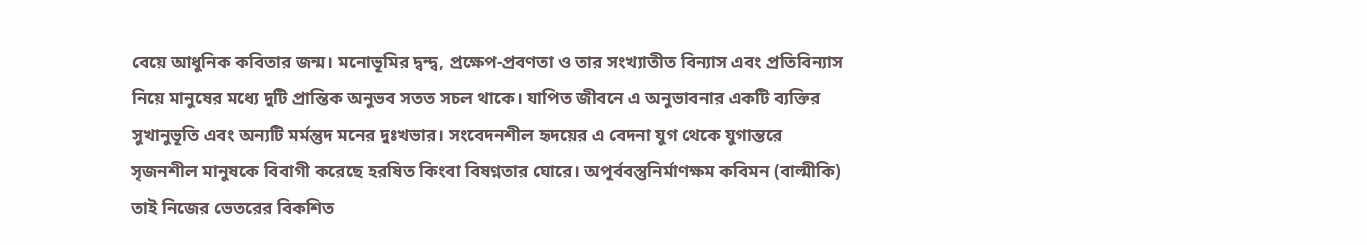বেয়ে আধুনিক কবিতার জন্ম। মনোভূমির দ্বন্দ্ব, প্রক্ষেপ-প্রবণতা ও তার সংখ্যাতীত বিন্যাস এবং প্রতিবিন্যাস নিয়ে মানুষের মধ্যে দুটি প্রান্তিক অনুভব সতত সচল থাকে। যাপিত জীবনে এ অনুভাবনার একটি ব্যক্তির সুখানুভূতি এবং অন্যটি মর্মন্তুদ মনের দুঃখভার। সংবেদনশীল হৃদয়ের এ বেদনা যুগ থেকে যুগান্তরে সৃজনশীল মানুষকে বিবাগী করেছে হরষিত কিংবা বিষণ্নতার ঘোরে। অপূর্ববস্তুনির্মাণক্ষম কবিমন (বাল্মীকি) তাই নিজের ভেতরের বিকশিত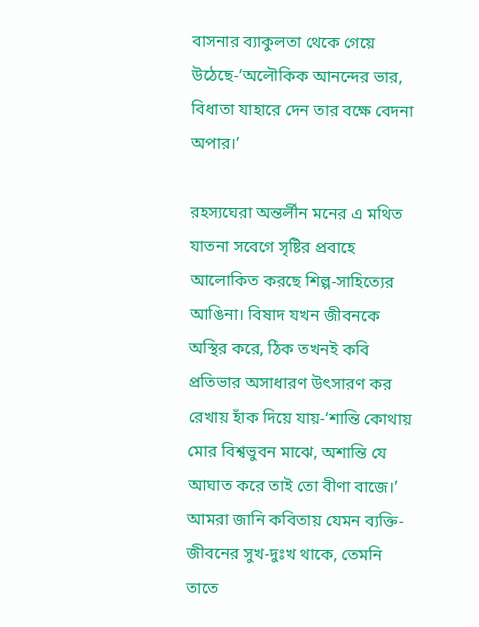বাসনার ব্যাকুলতা থেকে গেয়ে উঠেছে-‘অলৌকিক আনন্দের ভার, বিধাতা যাহারে দেন তার বক্ষে বেদনা অপার।’

রহস্যঘেরা অন্তর্লীন মনের এ মথিত যাতনা সবেগে সৃষ্টির প্রবাহে আলোকিত করছে শিল্প-সাহিত্যের আঙিনা। বিষাদ যখন জীবনকে অস্থির করে, ঠিক তখনই কবি প্রতিভার অসাধারণ উৎসারণ কর রেখায় হাঁক দিয়ে যায়-‘শান্তি কোথায় মোর বিশ্বভুবন মাঝে, অশান্তি যে আঘাত করে তাই তো বীণা বাজে।’ আমরা জানি কবিতায় যেমন ব্যক্তি-জীবনের সুখ-দুঃখ থাকে, তেমনি তাতে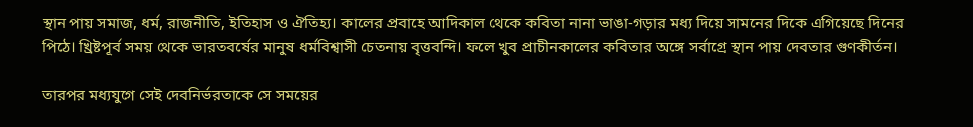স্থান পায় সমাজ, ধর্ম, রাজনীতি, ইতিহাস ও ঐতিহ্য। কালের প্রবাহে আদিকাল থেকে কবিতা নানা ভাঙা-গড়ার মধ্য দিয়ে সামনের দিকে এগিয়েছে দিনের পিঠে। খ্রিষ্টপূর্ব সময় থেকে ভারতবর্ষের মানুষ ধর্মবিশ্বাসী চেতনায় বৃত্তবন্দি। ফলে খুব প্রাচীনকালের কবিতার অঙ্গে সর্বাগ্রে স্থান পায় দেবতার গুণকীর্তন।

তারপর মধ্যযুগে সেই দেবনির্ভরতাকে সে সময়ের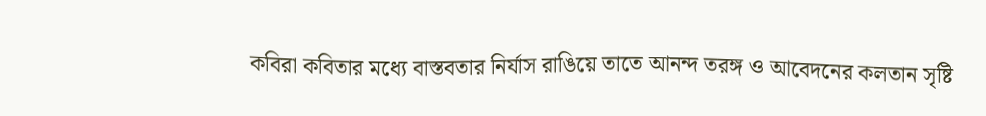কবিরা কবিতার মধ্যে বাস্তবতার নির্যাস রাঙিয়ে তাতে আনন্দ তরঙ্গ ও আবেদনের কলতান সৃষ্টি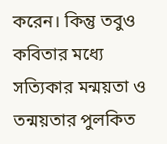করেন। কিন্তু তবুও কবিতার মধ্যে সত্যিকার মন্ময়তা ও তন্ময়তার পুলকিত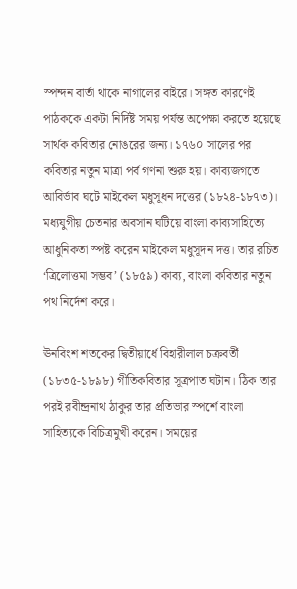স্পন্দন বার্তা থাকে নাগালের বাইরে। সঙ্গত কারণেই পাঠককে একটা নির্দিষ্ট সময় পর্যন্ত অপেক্ষা করতে হয়েছে সার্থক কবিতার নোঙরের জন্য। ১৭৬০ সালের পর কবিতার নতুন মাত্রা পর্ব গণনা শুরু হয়। কাব্যজগতে আবির্ভাব ঘটে মাইকেল মধুসূধন দত্তের (১৮২৪-১৮৭৩)। মধ্যযুগীয় চেতনার অবসান ঘটিয়ে বাংলা কাব্যসাহিত্যে আধুনিকতা স্পষ্ট করেন মাইকেল মধুসূদন দত্ত। তার রচিত ‘ত্রিলোত্তমা সম্ভব’ (১৮৫৯) কাব্য, বাংলা কবিতার নতুন পথ নির্দেশ করে।

ঊনবিংশ শতকের দ্বিতীয়ার্ধে বিহারীলাল চক্রবর্তী (১৮৩৫-১৮৯৮) গীতিকবিতার সূত্রপাত ঘটান। ঠিক তার পরই রবীন্দ্রনাথ ঠাকুর তার প্রতিভার স্পর্শে বাংলা সাহিত্যকে বিচিত্রমুখী করেন। সময়ের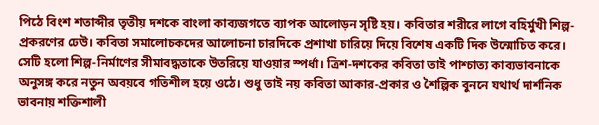পিঠে বিংশ শতাব্দীর তৃতীয় দশকে বাংলা কাব্যজগতে ব্যাপক আলোড়ন সৃষ্টি হয়। কবিতার শরীরে লাগে বহির্মুখী শিল্প-প্রকরণের ঢেউ। কবিতা সমালোচকদের আলোচনা চারদিকে প্রশাখা চারিয়ে দিয়ে বিশেষ একটি দিক উন্মোচিত করে। সেটি হলো শিল্প-নির্মাণের সীমাবদ্ধতাকে উতরিয়ে যাওয়ার স্পর্ধা। ত্রিশ-দশকের কবিতা তাই পাশ্চাত্য কাব্যভাবনাকে অনুসঙ্গ করে নতুন অবয়বে গতিশীল হয়ে ওঠে। শুধু তাই নয় কবিতা আকার-প্রকার ও শৈল্পিক বুননে যথার্থ দার্শনিক ভাবনায় শক্তিশালী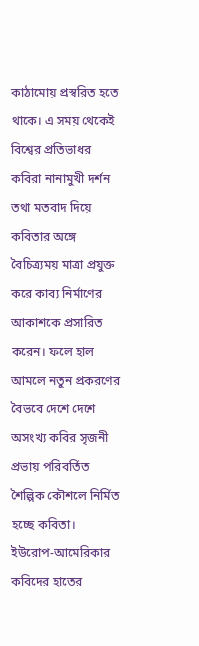কাঠামোয় প্রস্বরিত হতে থাকে। এ সময় থেকেই বিশ্বের প্রতিভাধর কবিরা নানামুখী দর্শন তথা মতবাদ দিয়ে কবিতার অঙ্গে বৈচিত্র্যময় মাত্রা প্রযুক্ত করে কাব্য নির্মাণের আকাশকে প্রসারিত করেন। ফলে হাল আমলে নতুন প্রকরণের বৈভবে দেশে দেশে অসংখ্য কবির সৃজনী প্রভায় পরিবর্তিত শৈল্পিক কৌশলে নির্মিত হচ্ছে কবিতা। ইউরোপ-আমেরিকার কবিদের হাতের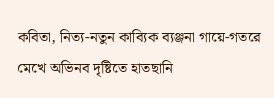কবিতা, নিত্য-নতুন কাব্যিক ব্যঞ্জনা গায়ে-গতরে মেখে অভিনব দৃষ্টিতে হাতছানি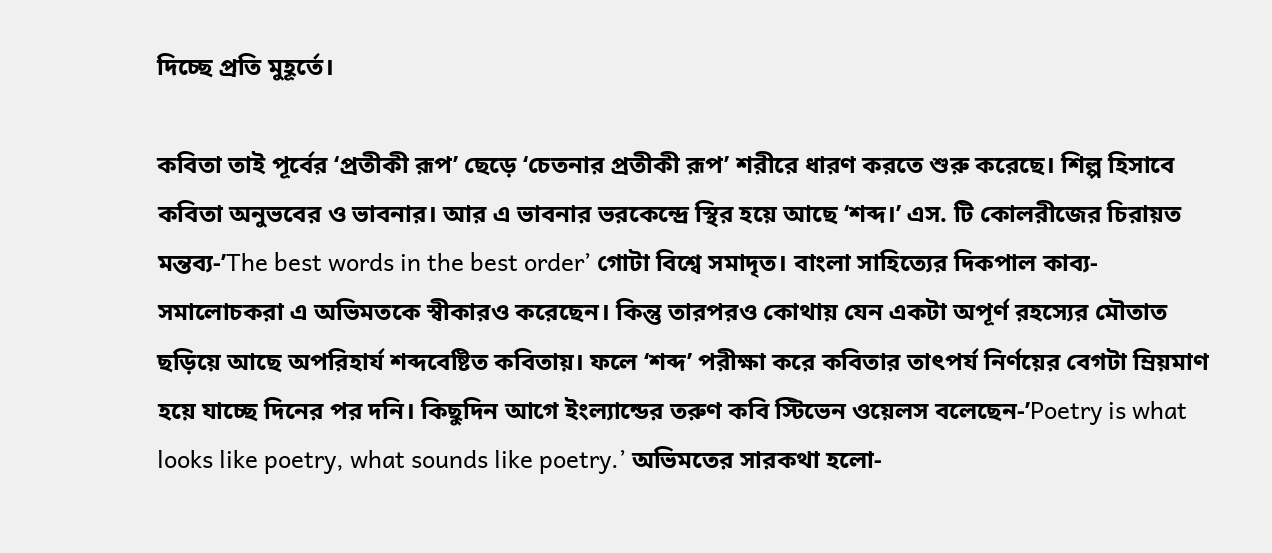দিচ্ছে প্রতি মুহূর্তে।

কবিতা তাই পূর্বের ‘প্রতীকী রূপ’ ছেড়ে ‘চেতনার প্রতীকী রূপ’ শরীরে ধারণ করতে শুরু করেছে। শিল্প হিসাবে কবিতা অনুভবের ও ভাবনার। আর এ ভাবনার ভরকেন্দ্রে স্থির হয়ে আছে ‘শব্দ।’ এস. টি কোলরীজের চিরায়ত মন্তব্য-’The best words in the best order’ গোটা বিশ্বে সমাদৃত। বাংলা সাহিত্যের দিকপাল কাব্য-সমালোচকরা এ অভিমতকে স্বীকারও করেছেন। কিন্তু তারপরও কোথায় যেন একটা অপূর্ণ রহস্যের মৌতাত ছড়িয়ে আছে অপরিহার্য শব্দবেষ্টিত কবিতায়। ফলে ‘শব্দ’ পরীক্ষা করে কবিতার তাৎপর্য নির্ণয়ের বেগটা ম্রিয়মাণ হয়ে যাচ্ছে দিনের পর দনি। কিছুদিন আগে ইংল্যান্ডের তরুণ কবি স্টিভেন ওয়েলস বলেছেন-’Poetry is what looks like poetry, what sounds like poetry.’ অভিমতের সারকথা হলো-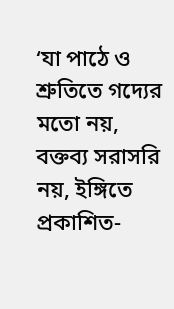‘যা পাঠে ও শ্রুতিতে গদ্যের মতো নয়, বক্তব্য সরাসরি নয়, ইঙ্গিতে প্রকাশিত-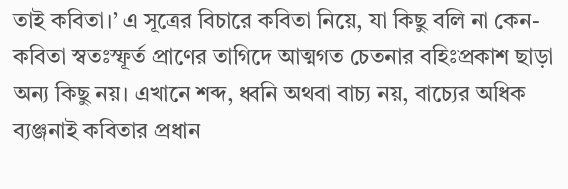তাই কবিতা।’ এ সূত্রের বিচারে কবিতা নিয়ে, যা কিছু বলি না কেন-কবিতা স্বতঃস্ফূর্ত প্রাণের তাগিদে আত্মগত চেতনার বহিঃপ্রকাশ ছাড়া অন্য কিছু নয়। এখানে শব্দ, ধ্বনি অথবা বাচ্য নয়, বাচ্যের অধিক ব্যঞ্জনাই কবিতার প্রধান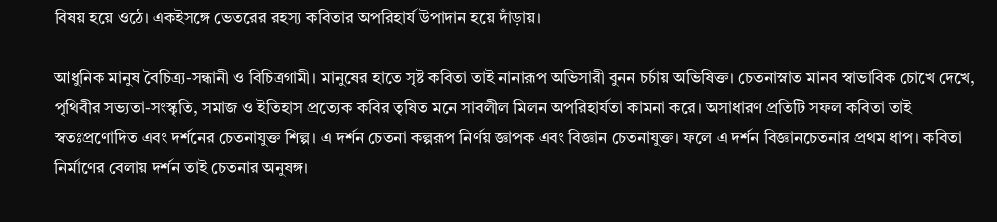বিষয় হয়ে ওঠে। একইসঙ্গে ভেতরের রহস্য কবিতার অপরিহার্য উপাদান হয়ে দাঁড়ায়।

আধুনিক মানুষ বৈচিত্র্য-সন্ধানী ও বিচিত্রগামী। মানুষের হাতে সৃষ্ট কবিতা তাই নানারূপ অভিসারী বুনন চর্চায় অভিষিক্ত। চেতনাস্নাত মানব স্বাভাবিক চোখে দেখে, পৃথিবীর সভ্যতা-সংস্কৃতি, সমাজ ও ইতিহাস প্রত্যেক কবির তৃষিত মনে সাবলীল মিলন অপরিহার্যতা কামনা করে। অসাধারণ প্রতিটি সফল কবিতা তাই স্বতঃপ্রণোদিত এবং দর্শনের চেতনাযুক্ত শিল্প। এ দর্শন চেতনা কল্পরূপ নির্ণয় জ্ঞাপক এবং বিজ্ঞান চেতনাযুক্ত। ফলে এ দর্শন বিজ্ঞানচেতনার প্রথম ধাপ। কবিতা নির্মাণের বেলায় দর্শন তাই চেতনার অনুষঙ্গ।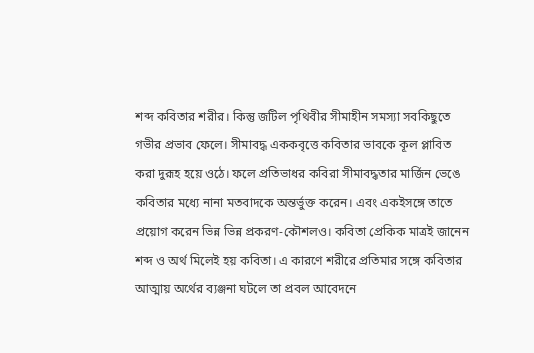শব্দ কবিতার শরীর। কিন্তু জটিল পৃথিবীর সীমাহীন সমস্যা সবকিছুতে গভীর প্রভাব ফেলে। সীমাবদ্ধ এককবৃত্তে কবিতার ভাবকে কূল প্লাবিত করা দুরূহ হয়ে ওঠে। ফলে প্রতিভাধর কবিরা সীমাবদ্ধতার মার্জিন ভেঙে কবিতার মধ্যে নানা মতবাদকে অন্তর্ভুক্ত করেন। এবং একইসঙ্গে তাতে প্রয়োগ করেন ভিন্ন ভিন্ন প্রকরণ-কৌশলও। কবিতা প্রেকিক মাত্রই জানেন শব্দ ও অর্থ মিলেই হয় কবিতা। এ কারণে শরীরে প্রতিমার সঙ্গে কবিতার আত্মায় অর্থের ব্যঞ্জনা ঘটলে তা প্রবল আবেদনে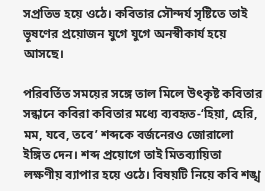সপ্রতিভ হয়ে ওঠে। কবিতার সৌন্দর্য সৃষ্টিতে তাই ভূষণের প্রয়োজন যুগে যুগে অনস্বীকার্য হয়ে আসছে।

পরিবর্তিত সময়ের সঙ্গে তাল মিলে উৎকৃষ্ট কবিতার সন্ধানে কবিরা কবিতার মধ্যে ব্যবহৃত-‘হিয়া, হেরি, মম, যবে, তবে’ শব্দকে বর্জনেরও জোরালো ইঙ্গিত দেন। শব্দ প্রয়োগে তাই মিতব্যায়িতা লক্ষণীয় ব্যাপার হয়ে ওঠে। বিষয়টি নিয়ে কবি শঙ্খ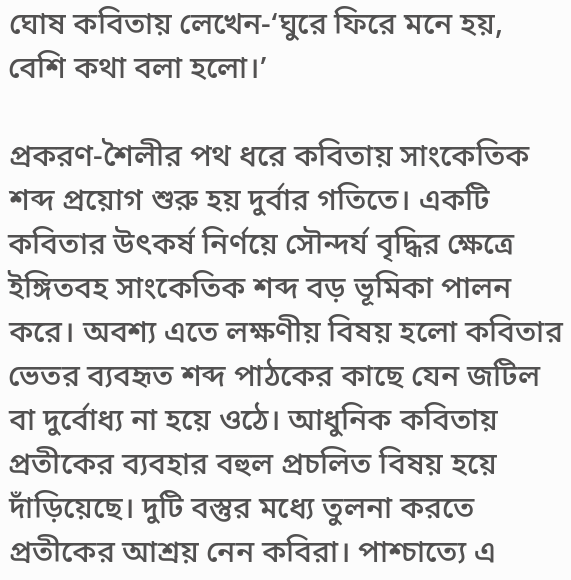ঘোষ কবিতায় লেখেন-‘ঘুরে ফিরে মনে হয়, বেশি কথা বলা হলো।’

প্রকরণ-শৈলীর পথ ধরে কবিতায় সাংকেতিক শব্দ প্রয়োগ শুরু হয় দুর্বার গতিতে। একটি কবিতার উৎকর্ষ নির্ণয়ে সৌন্দর্য বৃদ্ধির ক্ষেত্রে ইঙ্গিতবহ সাংকেতিক শব্দ বড় ভূমিকা পালন করে। অবশ্য এতে লক্ষণীয় বিষয় হলো কবিতার ভেতর ব্যবহৃত শব্দ পাঠকের কাছে যেন জটিল বা দুর্বোধ্য না হয়ে ওঠে। আধুনিক কবিতায় প্রতীকের ব্যবহার বহুল প্রচলিত বিষয় হয়ে দাঁড়িয়েছে। দুটি বস্তুর মধ্যে তুলনা করতে প্রতীকের আশ্রয় নেন কবিরা। পাশ্চাত্যে এ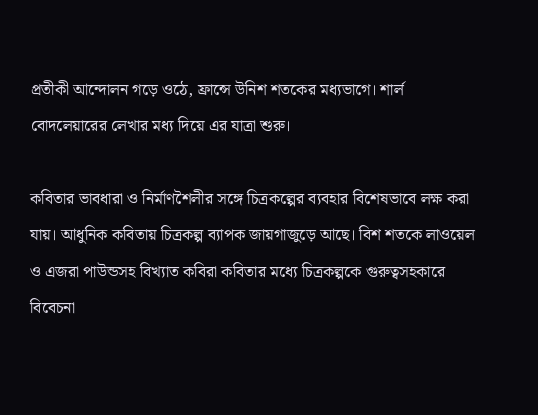প্রতীকী আন্দোলন গড়ে ওঠে, ফ্রান্সে উনিশ শতকের মধ্যভাগে। শার্ল বোদলেয়ারের লেখার মধ্য দিয়ে এর যাত্রা শুরু।

কবিতার ভাবধারা ও নির্মাণশৈলীর সঙ্গে চিত্রকল্পের ব্যবহার বিশেষভাবে লক্ষ করা যায়। আধুনিক কবিতায় চিত্রকল্প ব্যাপক জায়গাজুড়ে আছে। বিশ শতকে লাওয়েল ও এজরা পাউন্ডসহ বিখ্যাত কবিরা কবিতার মধ্যে চিত্রকল্পকে গুরুত্বসহকারে বিবেচনা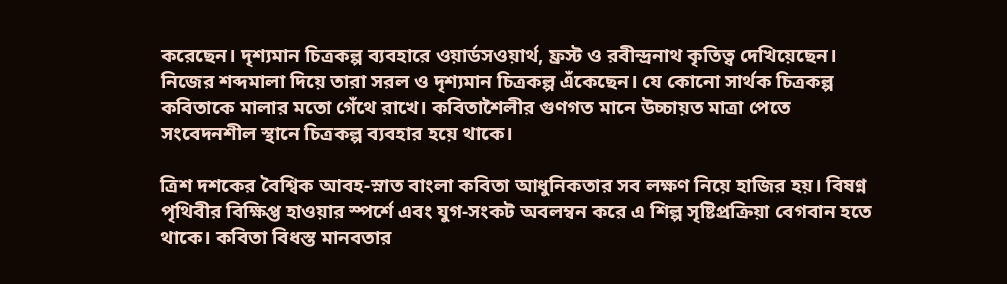করেছেন। দৃশ্যমান চিত্রকল্প ব্যবহারে ওয়ার্ডসওয়ার্থ, ফ্রস্ট ও রবীন্দ্রনাথ কৃতিত্ব দেখিয়েছেন। নিজের শব্দমালা দিয়ে তারা সরল ও দৃশ্যমান চিত্রকল্প এঁকেছেন। যে কোনো সার্থক চিত্রকল্প কবিতাকে মালার মতো গেঁথে রাখে। কবিতাশৈলীর গুণগত মানে উচ্চায়ত মাত্রা পেতে সংবেদনশীল স্থানে চিত্রকল্প ব্যবহার হয়ে থাকে।

ত্রিশ দশকের বৈশ্বিক আবহ-স্নাত বাংলা কবিতা আধুনিকতার সব লক্ষণ নিয়ে হাজির হয়। বিষণ্ন পৃথিবীর বিক্ষিপ্ত হাওয়ার স্পর্শে এবং যুগ-সংকট অবলম্বন করে এ শিল্প সৃষ্টিপ্রক্রিয়া বেগবান হতে থাকে। কবিতা বিধস্ত মানবতার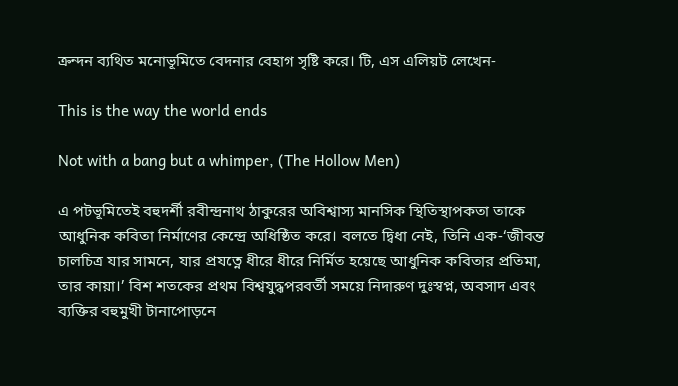ক্রন্দন ব্যথিত মনোভূমিতে বেদনার বেহাগ সৃষ্টি করে। টি, এস এলিয়ট লেখেন-

This is the way the world ends

Not with a bang but a whimper, (The Hollow Men)

এ পটভূমিতেই বহুদর্শী রবীন্দ্রনাথ ঠাকুরের অবিশ্বাস্য মানসিক স্থিতিস্থাপকতা তাকে আধুনিক কবিতা নির্মাণের কেন্দ্রে অধিষ্ঠিত করে। বলতে দ্বিধা নেই, তিনি এক-‘জীবন্ত চালচিত্র যার সামনে, যার প্রযত্নে ধীরে ধীরে নির্মিত হয়েছে আধুনিক কবিতার প্রতিমা, তার কায়া।’ বিশ শতকের প্রথম বিশ্বযুদ্ধপরবর্তী সময়ে নিদারুণ দুঃস্বপ্ন, অবসাদ এবং ব্যক্তির বহুমুখী টানাপোড়নে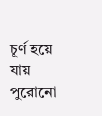চূর্ণ হয়ে যায় পুরোনো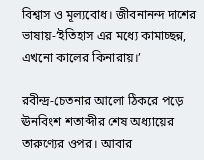বিশ্বাস ও মূল্যবোধ। জীবনানন্দ দাশের ভাষায়-‘ইতিহাস এর মধ্যে কামাচ্ছন্ন, এখনো কালের কিনারায়।’

রবীন্দ্র-চেতনার আলো ঠিকরে পড়ে ঊনবিংশ শতাব্দীর শেষ অধ্যায়ের তারুণ্যের ওপর। আবার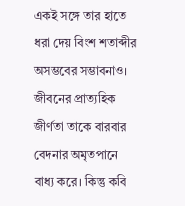একই সঙ্গে তার হাতে ধরা দেয় বিংশ শতাব্দীর অসম্ভবের সম্ভাবনাও। জীবনের প্রাত্যহিক জীর্ণতা তাকে বারবার বেদনার অমৃতপানে বাধ্য করে। কিন্তু কবি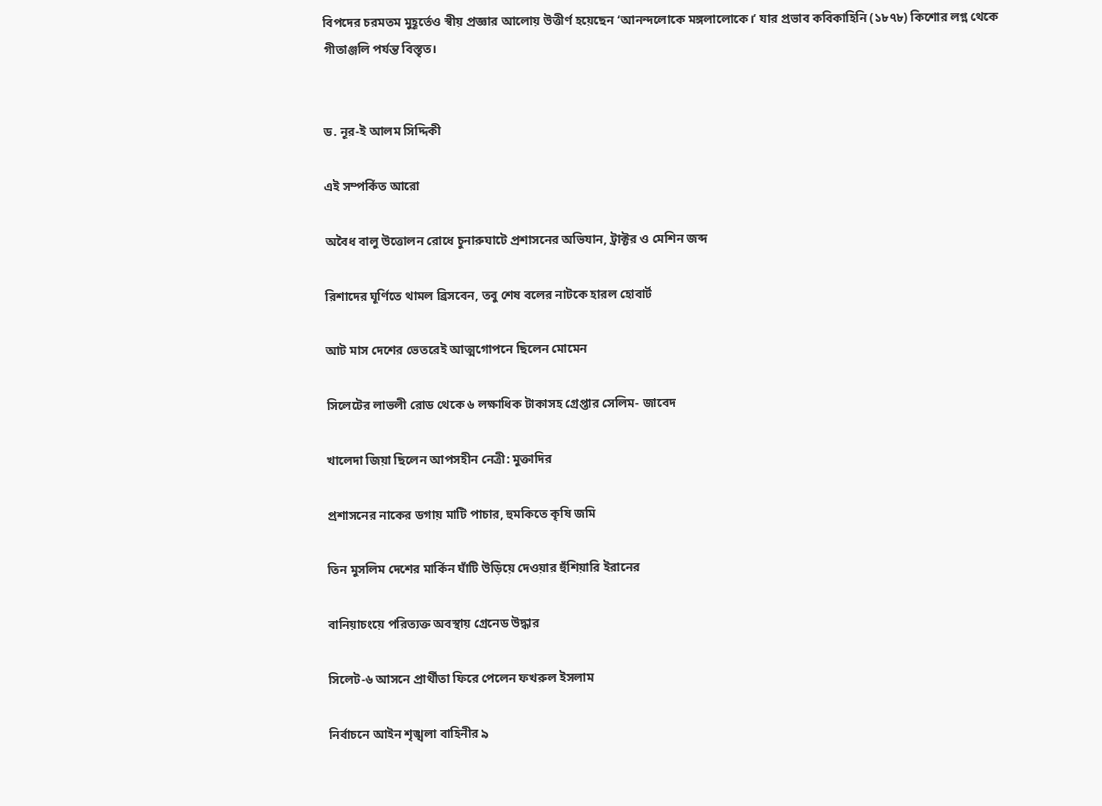বিপদের চরমতম মুহূর্তেও স্বীয় প্রজ্ঞার আলোয় উত্তীর্ণ হয়েছেন ‘আনন্দলোকে মঙ্গলালোকে।’ যার প্রভাব কবিকাহিনি (১৮৭৮) কিশোর লগ্ন থেকে গীতাঞ্জলি পর্যন্ত বিস্তৃত।


ড. নূর-ই আলম সিদ্দিকী

এই সম্পর্কিত আরো

অবৈধ বালু উত্তোলন রোধে চুনারুঘাটে প্রশাসনের অভিযান, ট্রাক্টর ও মেশিন জব্দ

রিশাদের ঘূর্ণিতে থামল ব্রিসবেন, তবু শেষ বলের নাটকে হারল হোবার্ট

আট মাস দেশের ভেতরেই আত্মগোপনে ছিলেন মোমেন

সিলেটের লাভলী রোড থেকে ৬ লক্ষাধিক টাকাসহ গ্রেপ্তার সেলিম- জাবেদ

খালেদা জিয়া ছিলেন আপসহীন নেত্রী: মুক্তাদির

প্রশাসনের নাকের ডগায় মাটি পাচার, হুমকিতে কৃষি জমি

তিন মুসলিম দেশের মার্কিন ঘাঁটি উড়িয়ে দেওয়ার ‍হুঁশিয়ারি ইরানের

বানিয়াচংয়ে পরিত্যক্ত অবস্থায় গ্রেনেড উদ্ধার

সিলেট-৬ আসনে প্রার্থীতা ফিরে পেলেন ফখরুল ইসলাম

নির্বাচনে আইন শৃঙ্খলা বাহিনীর ৯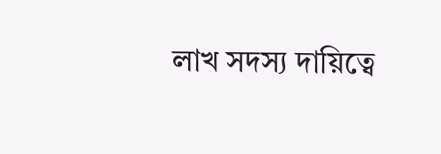লাখ সদস্য দায়িত্বে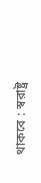থাকবে : স্বরাষ্ট্র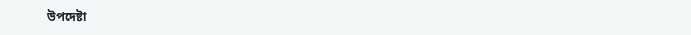উপদেষ্টা